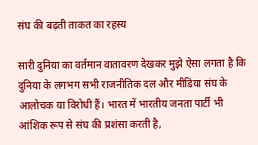संघ की बढ़ती ताकत का रहस्य

सारी दुनिया का वर्तमान वातावरण देखकर मुझे ऐसा लगता है कि दुनिया के लगभग सभी राजनीतिक दल और मीडिया संघ के आलोचक या विरोधी हैं। भारत में भारतीय जनता पार्टी भी आंशिक रूप से संघ की प्रशंसा करती है,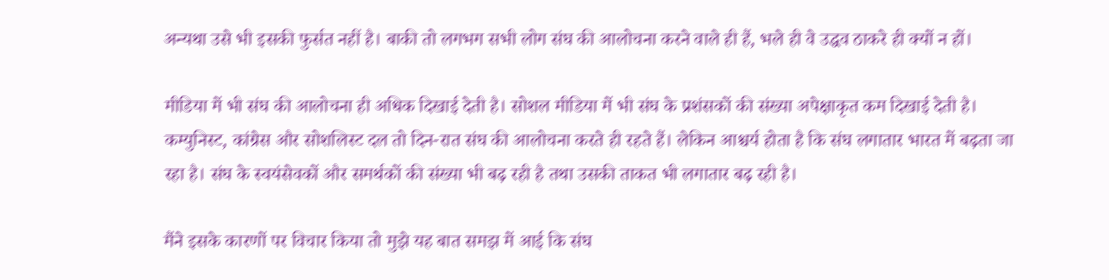अन्यथा उसे भी इसकी फुर्सत नहीं है। बाकी तो लगभग सभी लोग संघ की आलोचना करने वाले ही हैं, भले ही वे उद्धव ठाकरे ही क्यों न हों।

मीडिया में भी संघ की आलोचना ही अधिक दिखाई देती है। सोशल मीडिया में भी संघ के प्रशंसकों की संख्या अपेक्षाकृत कम दिखाई देती है। कम्युनिस्ट, कांग्रेस और सोशलिस्ट दल तो दिन-रात संघ की आलोचना करते ही रहते हैं। लेकिन आश्चर्य होता है कि संघ लगातार भारत में बढ़ता जा रहा है। संघ के स्वयंसेवकों और समर्थकों की संख्या भी बढ़ रही है तथा उसकी ताकत भी लगातार बढ़ रही है।

मैंने इसके कारणों पर विचार किया तो मुझे यह बात समझ में आई कि संघ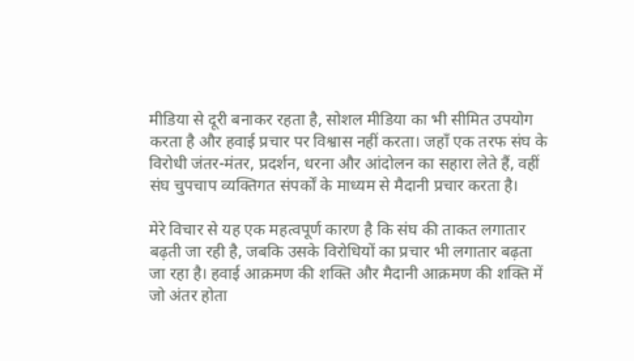मीडिया से दूरी बनाकर रहता है, सोशल मीडिया का भी सीमित उपयोग करता है और हवाई प्रचार पर विश्वास नहीं करता। जहाँ एक तरफ संघ के विरोधी जंतर-मंतर, प्रदर्शन, धरना और आंदोलन का सहारा लेते हैं, वहीं संघ चुपचाप व्यक्तिगत संपर्कों के माध्यम से मैदानी प्रचार करता है।

मेरे विचार से यह एक महत्वपूर्ण कारण है कि संघ की ताकत लगातार बढ़ती जा रही है, जबकि उसके विरोधियों का प्रचार भी लगातार बढ़ता जा रहा है। हवाई आक्रमण की शक्ति और मैदानी आक्रमण की शक्ति में जो अंतर होता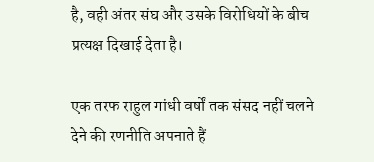है, वही अंतर संघ और उसके विरोधियों के बीच प्रत्यक्ष दिखाई देता है।

एक तरफ राहुल गांधी वर्षों तक संसद नहीं चलने देने की रणनीति अपनाते हैं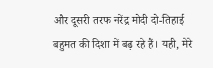और दूसरी तरफ नरेंद्र मोदी दो-तिहाई बहुमत की दिशा में बढ़ रहे हैं। यही, मेरे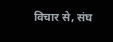विचार से, संघ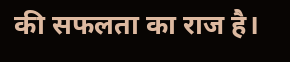की सफलता का राज है।